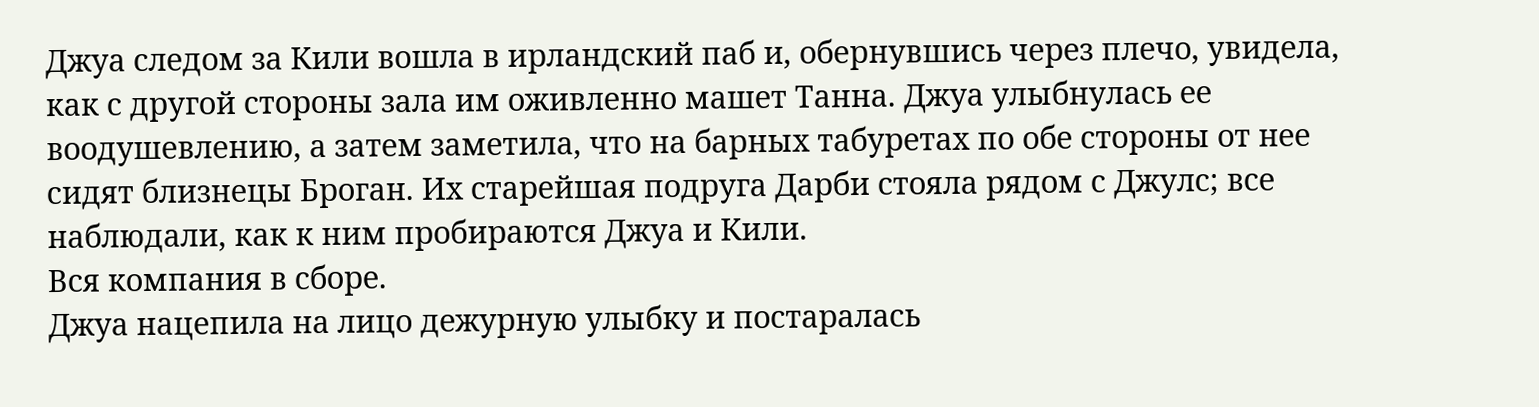Джуа следом за Кили вошла в ирландский паб и, обернувшись через плечо, увидела, как с другой стороны зала им оживленно машет Танна. Джуа улыбнулась ее воодушевлению, а затем заметила, что на барных табуретах по обе стороны от нее сидят близнецы Броган. Их старейшая подруга Дарби стояла рядом с Джулс; все наблюдали, как к ним пробираются Джуа и Кили.
Вся компания в сборе.
Джуа нацепила на лицо дежурную улыбку и постаралась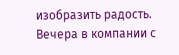изобразить радость. Вечера в компании с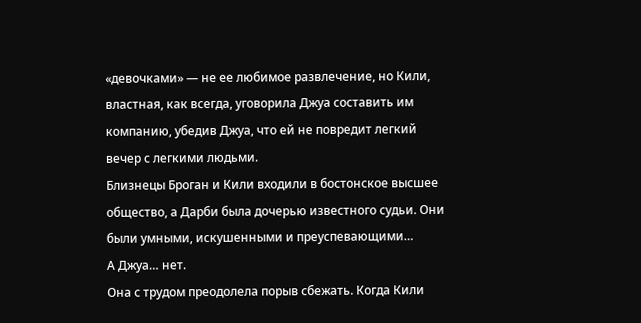«девочками» — не ее любимое развлечение, но Кили, властная, как всегда, уговорила Джуа составить им компанию, убедив Джуа, что ей не повредит легкий вечер с легкими людьми.
Близнецы Броган и Кили входили в бостонское высшее общество, а Дарби была дочерью известного судьи. Они были умными, искушенными и преуспевающими…
А Джуа… нет.
Она с трудом преодолела порыв сбежать. Когда Кили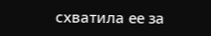схватила ее за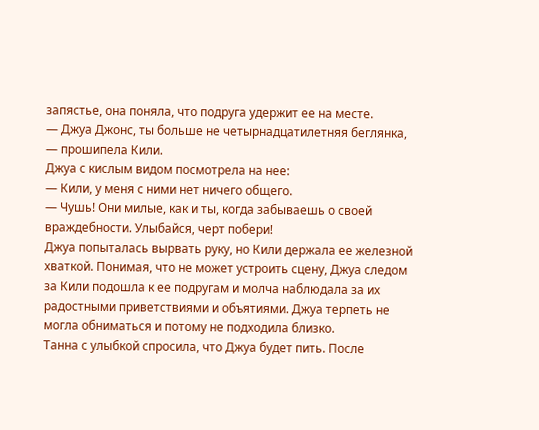запястье, она поняла, что подруга удержит ее на месте.
— Джуа Джонс, ты больше не четырнадцатилетняя беглянка, — прошипела Кили.
Джуа с кислым видом посмотрела на нее:
— Кили, у меня с ними нет ничего общего.
— Чушь! Они милые, как и ты, когда забываешь о своей враждебности. Улыбайся, черт побери!
Джуа попыталась вырвать руку, но Кили держала ее железной хваткой. Понимая, что не может устроить сцену, Джуа следом за Кили подошла к ее подругам и молча наблюдала за их радостными приветствиями и объятиями. Джуа терпеть не могла обниматься и потому не подходила близко.
Танна с улыбкой спросила, что Джуа будет пить. После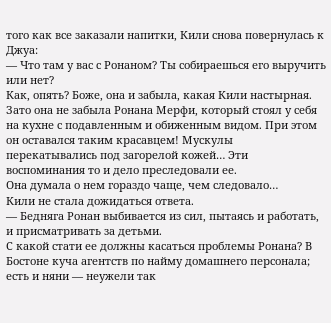того как все заказали напитки, Кили снова повернулась к Джуа:
— Что там у вас с Ронаном? Ты собираешься его выручить или нет?
Как, опять? Боже, она и забыла, какая Кили настырная. Зато она не забыла Ронана Мерфи, который стоял у себя на кухне с подавленным и обиженным видом. При этом он оставался таким красавцем! Мускулы перекатывались под загорелой кожей… Эти воспоминания то и дело преследовали ее.
Она думала о нем гораздо чаще, чем следовало…
Кили не стала дожидаться ответа.
— Бедняга Ронан выбивается из сил, пытаясь и работать, и присматривать за детьми.
С какой стати ее должны касаться проблемы Ронана? В Бостоне куча агентств по найму домашнего персонала; есть и няни — неужели так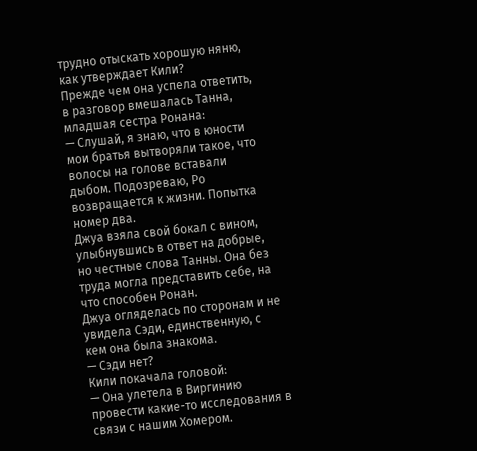трудно отыскать хорошую няню, как утверждает Кили?
Прежде чем она успела ответить, в разговор вмешалась Танна, младшая сестра Ронана:
— Слушай, я знаю, что в юности мои братья вытворяли такое, что волосы на голове вставали дыбом. Подозреваю, Ро возвращается к жизни. Попытка номер два.
Джуа взяла свой бокал с вином, улыбнувшись в ответ на добрые, но честные слова Танны. Она без труда могла представить себе, на что способен Ронан.
Джуа огляделась по сторонам и не увидела Сэди, единственную, с кем она была знакома.
— Сэди нет?
Кили покачала головой:
— Она улетела в Виргинию провести какие-то исследования в связи с нашим Хомером.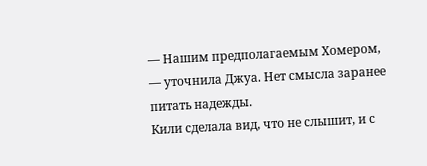— Нашим предполагаемым Хомером, — уточнила Джуа. Нет смысла заранее питать надежды.
Кили сделала вид, что не слышит, и с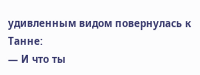удивленным видом повернулась к Танне:
— И что ты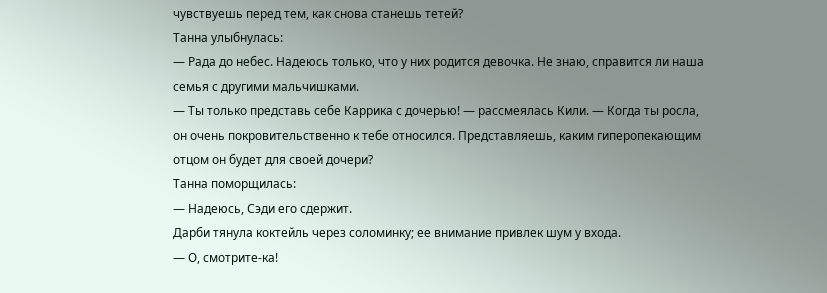чувствуешь перед тем, как снова станешь тетей?
Танна улыбнулась:
— Рада до небес. Надеюсь только, что у них родится девочка. Не знаю, справится ли наша семья с другими мальчишками.
— Ты только представь себе Каррика с дочерью! — рассмеялась Кили. — Когда ты росла, он очень покровительственно к тебе относился. Представляешь, каким гиперопекающим отцом он будет для своей дочери?
Танна поморщилась:
— Надеюсь, Сэди его сдержит.
Дарби тянула коктейль через соломинку; ее внимание привлек шум у входа.
— О, смотрите-ка!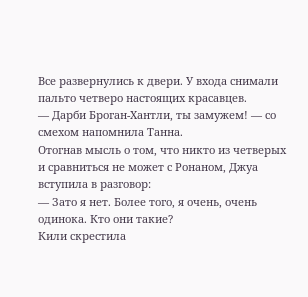Все развернулись к двери. У входа снимали пальто четверо настоящих красавцев.
— Дарби Броган-Хантли, ты замужем! — со смехом напомнила Танна.
Отогнав мысль о том, что никто из четверых и сравниться не может с Ронаном, Джуа вступила в разговор:
— Зато я нет. Более того, я очень, очень одинока. Кто они такие?
Кили скрестила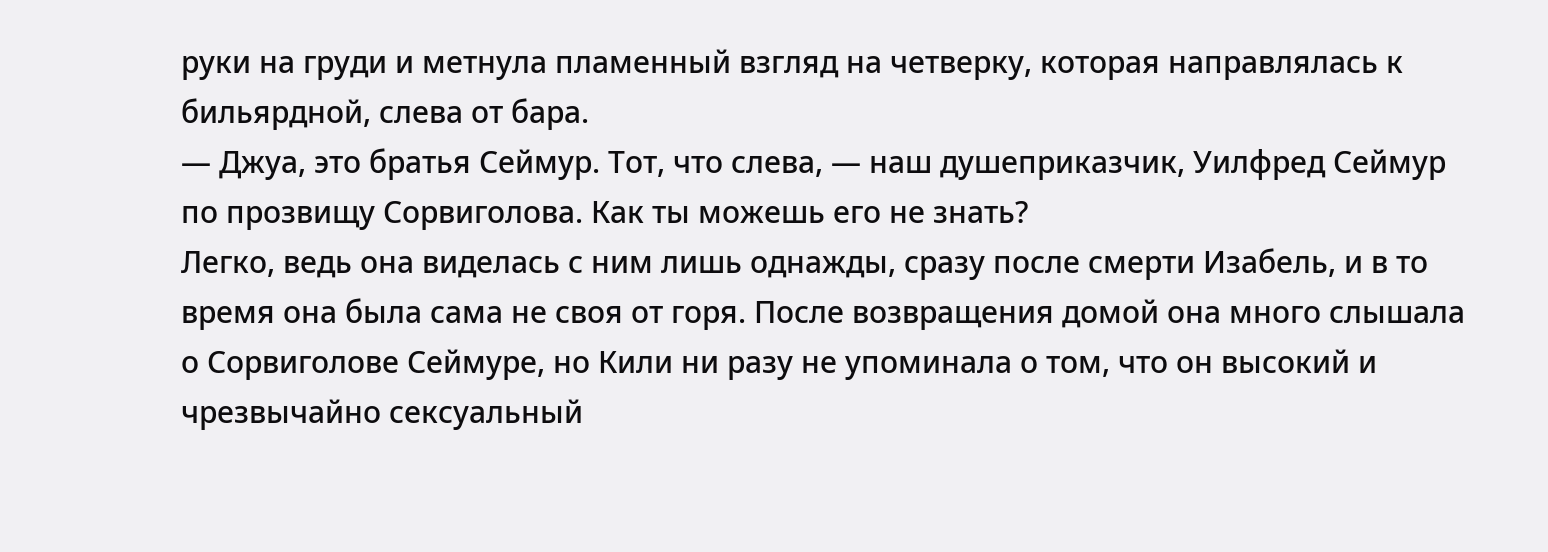руки на груди и метнула пламенный взгляд на четверку, которая направлялась к бильярдной, слева от бара.
— Джуа, это братья Сеймур. Тот, что слева, — наш душеприказчик, Уилфред Сеймур по прозвищу Сорвиголова. Как ты можешь его не знать?
Легко, ведь она виделась с ним лишь однажды, сразу после смерти Изабель, и в то время она была сама не своя от горя. После возвращения домой она много слышала о Сорвиголове Сеймуре, но Кили ни разу не упоминала о том, что он высокий и чрезвычайно сексуальный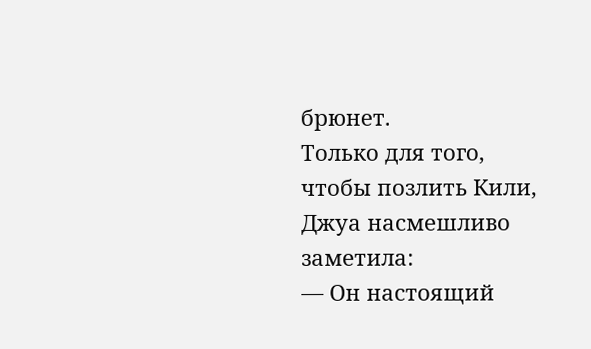брюнет.
Только для того, чтобы позлить Кили, Джуа насмешливо заметила:
— Он настоящий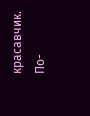красавчик. По-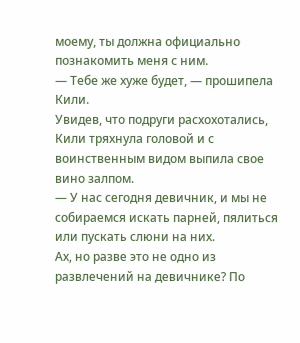моему, ты должна официально познакомить меня с ним.
— Тебе же хуже будет, — прошипела Кили.
Увидев, что подруги расхохотались, Кили тряхнула головой и с воинственным видом выпила свое вино залпом.
— У нас сегодня девичник, и мы не собираемся искать парней, пялиться или пускать слюни на них.
Ах, но разве это не одно из развлечений на девичнике? По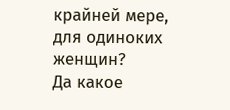крайней мере, для одиноких женщин?
Да какое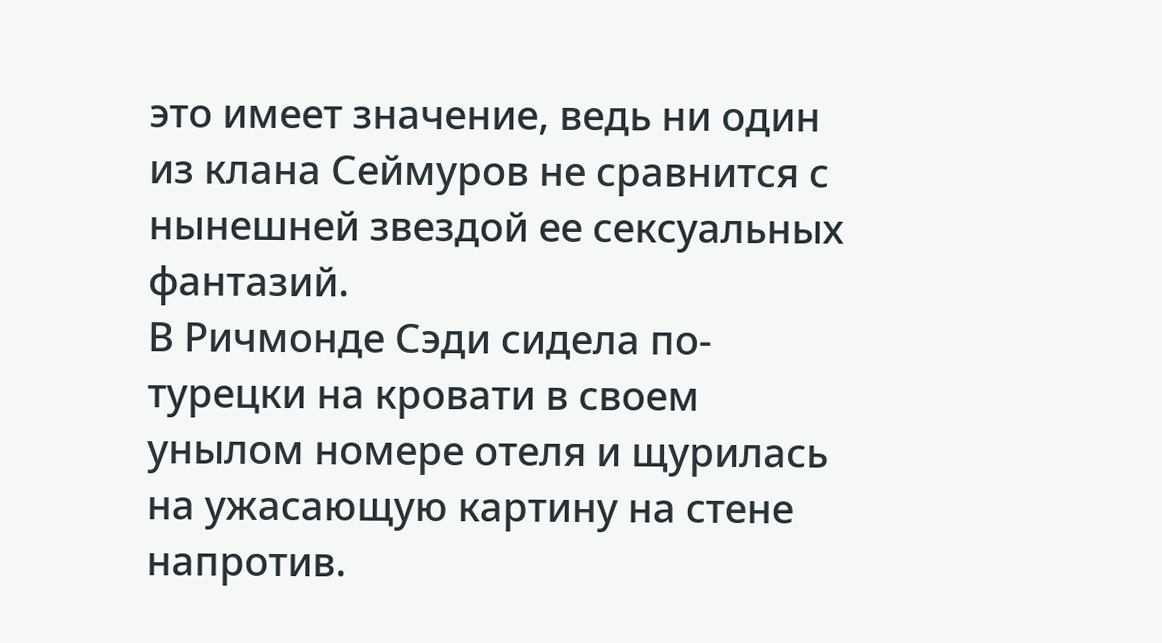это имеет значение, ведь ни один из клана Сеймуров не сравнится с нынешней звездой ее сексуальных фантазий.
В Ричмонде Сэди сидела по-турецки на кровати в своем унылом номере отеля и щурилась на ужасающую картину на стене напротив.